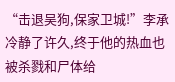“击退吴狗,保家卫城!”李承冷静了许久,终于他的热血也被杀戮和尸体给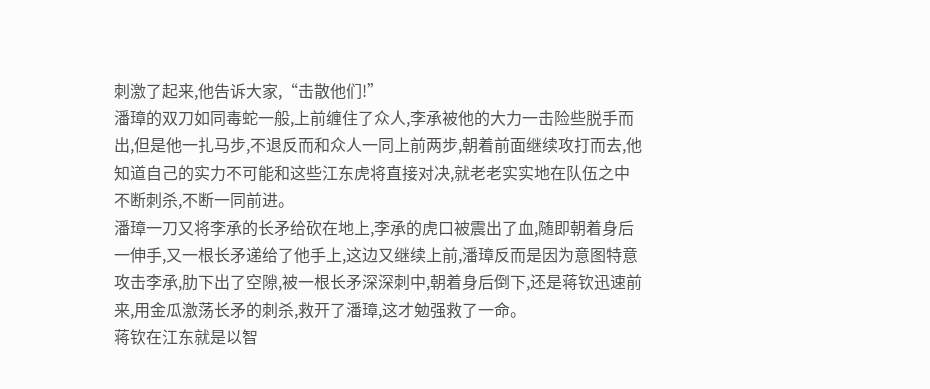刺激了起来,他告诉大家,“击散他们!”
潘璋的双刀如同毒蛇一般,上前缠住了众人,李承被他的大力一击险些脱手而出,但是他一扎马步,不退反而和众人一同上前两步,朝着前面继续攻打而去,他知道自己的实力不可能和这些江东虎将直接对决,就老老实实地在队伍之中不断刺杀,不断一同前进。
潘璋一刀又将李承的长矛给砍在地上,李承的虎口被震出了血,随即朝着身后一伸手,又一根长矛递给了他手上,这边又继续上前,潘璋反而是因为意图特意攻击李承,肋下出了空隙,被一根长矛深深刺中,朝着身后倒下,还是蒋钦迅速前来,用金瓜激荡长矛的刺杀,救开了潘璋,这才勉强救了一命。
蒋钦在江东就是以智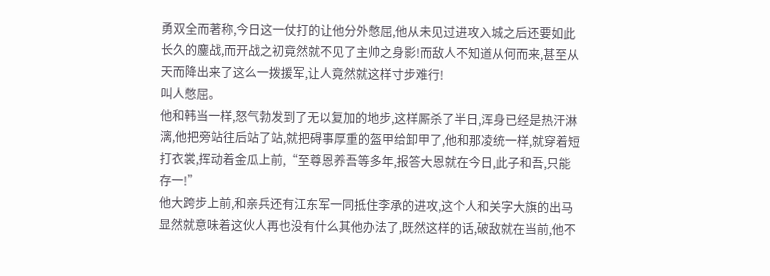勇双全而著称,今日这一仗打的让他分外憋屈,他从未见过进攻入城之后还要如此长久的鏖战,而开战之初竟然就不见了主帅之身影!而敌人不知道从何而来,甚至从天而降出来了这么一拨援军,让人竟然就这样寸步难行!
叫人憋屈。
他和韩当一样,怒气勃发到了无以复加的地步,这样厮杀了半日,浑身已经是热汗淋漓,他把旁站往后站了站,就把碍事厚重的盔甲给卸甲了,他和那凌统一样,就穿着短打衣裳,挥动着金瓜上前,“至尊恩养吾等多年,报答大恩就在今日,此子和吾,只能存一!”
他大跨步上前,和亲兵还有江东军一同抵住李承的进攻,这个人和关字大旗的出马显然就意味着这伙人再也没有什么其他办法了,既然这样的话,破敌就在当前,他不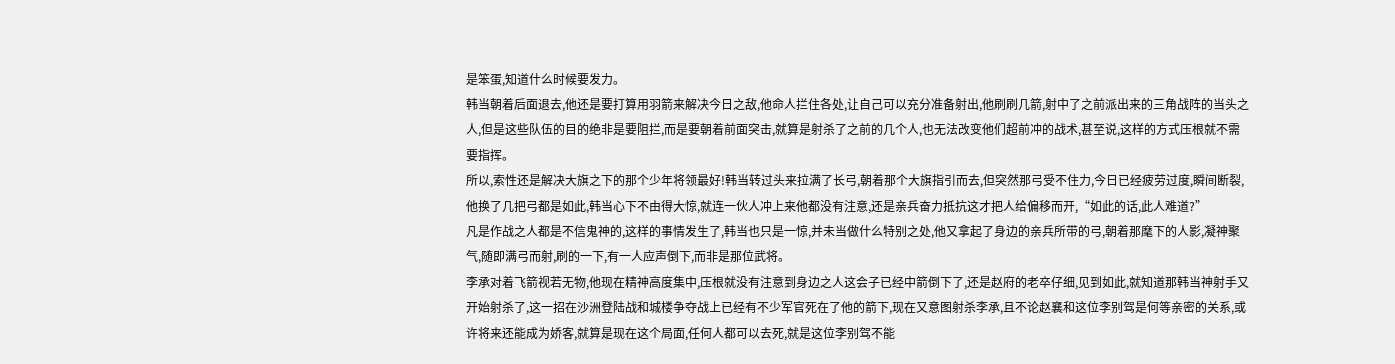是笨蛋,知道什么时候要发力。
韩当朝着后面退去,他还是要打算用羽箭来解决今日之敌,他命人拦住各处,让自己可以充分准备射出,他刷刷几箭,射中了之前派出来的三角战阵的当头之人,但是这些队伍的目的绝非是要阻拦,而是要朝着前面突击,就算是射杀了之前的几个人,也无法改变他们超前冲的战术,甚至说,这样的方式压根就不需要指挥。
所以,索性还是解决大旗之下的那个少年将领最好!韩当转过头来拉满了长弓,朝着那个大旗指引而去,但突然那弓受不住力,今日已经疲劳过度,瞬间断裂,他换了几把弓都是如此,韩当心下不由得大惊,就连一伙人冲上来他都没有注意,还是亲兵奋力抵抗这才把人给偏移而开,“如此的话,此人难道?”
凡是作战之人都是不信鬼神的,这样的事情发生了,韩当也只是一惊,并未当做什么特别之处,他又拿起了身边的亲兵所带的弓,朝着那麾下的人影,凝神聚气,随即满弓而射,刷的一下,有一人应声倒下,而非是那位武将。
李承对着飞箭视若无物,他现在精神高度集中,压根就没有注意到身边之人这会子已经中箭倒下了,还是赵府的老卒仔细,见到如此,就知道那韩当神射手又开始射杀了,这一招在沙洲登陆战和城楼争夺战上已经有不少军官死在了他的箭下,现在又意图射杀李承,且不论赵襄和这位李别驾是何等亲密的关系,或许将来还能成为娇客,就算是现在这个局面,任何人都可以去死,就是这位李别驾不能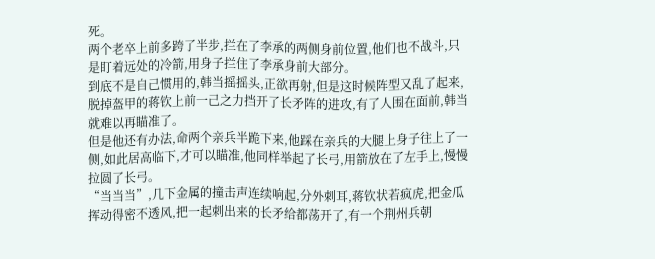死。
两个老卒上前多跨了半步,拦在了李承的两侧身前位置,他们也不战斗,只是盯着远处的冷箭,用身子拦住了李承身前大部分。
到底不是自己惯用的,韩当摇摇头,正欲再射,但是这时候阵型又乱了起来,脱掉盔甲的蒋钦上前一己之力挡开了长矛阵的进攻,有了人围在面前,韩当就难以再瞄准了。
但是他还有办法,命两个亲兵半跪下来,他踩在亲兵的大腿上身子往上了一侧,如此居高临下,才可以瞄准,他同样举起了长弓,用箭放在了左手上,慢慢拉圆了长弓。
“当当当”,几下金属的撞击声连续响起,分外刺耳,蒋钦状若疯虎,把金瓜挥动得密不透风,把一起刺出来的长矛给都荡开了,有一个荆州兵朝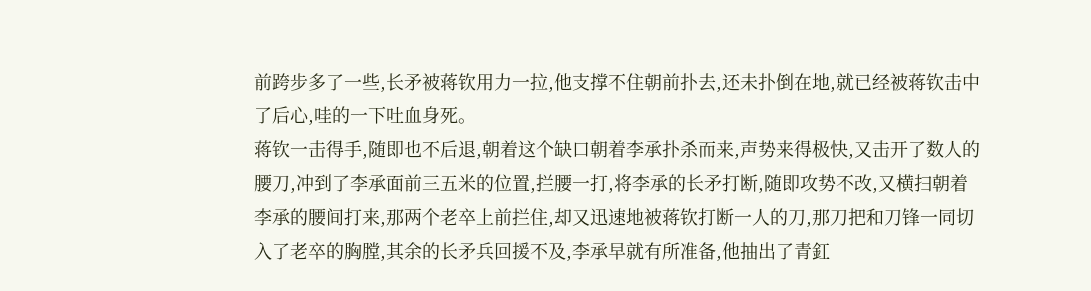前跨步多了一些,长矛被蒋钦用力一拉,他支撑不住朝前扑去,还未扑倒在地,就已经被蒋钦击中了后心,哇的一下吐血身死。
蒋钦一击得手,随即也不后退,朝着这个缺口朝着李承扑杀而来,声势来得极快,又击开了数人的腰刀,冲到了李承面前三五米的位置,拦腰一打,将李承的长矛打断,随即攻势不改,又横扫朝着李承的腰间打来,那两个老卒上前拦住,却又迅速地被蒋钦打断一人的刀,那刀把和刀锋一同切入了老卒的胸膛,其余的长矛兵回援不及,李承早就有所准备,他抽出了青釭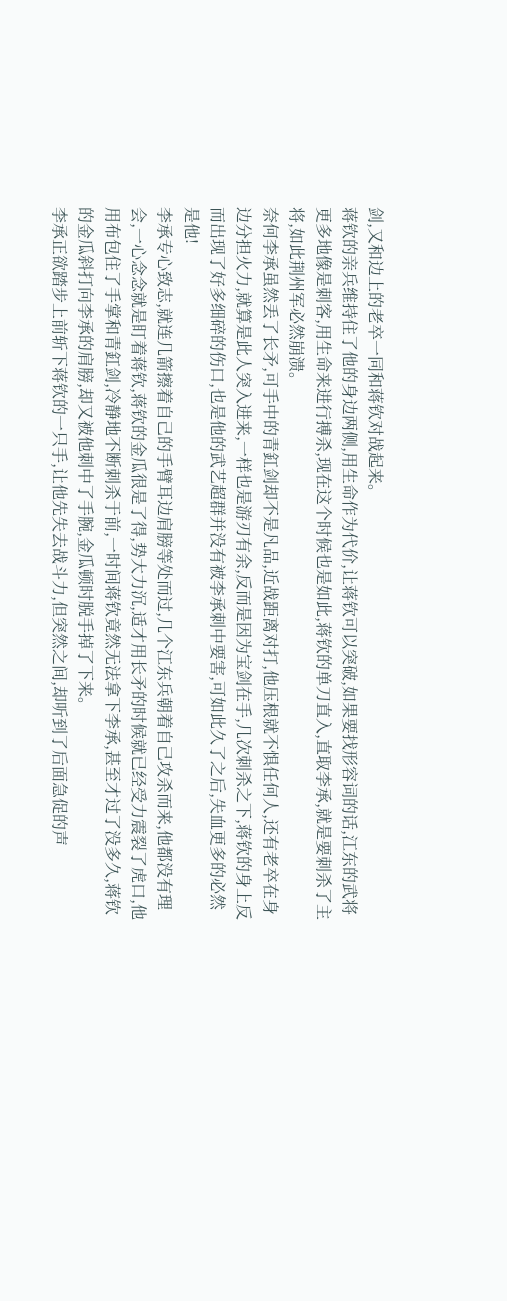剑,又和边上的老卒一同和蒋钦对战起来。
蒋钦的亲兵维持住了他的身边两侧,用生命作为代价,让蒋钦可以突破,如果要找形容词的话,江东的武将更多地像是刺客,用生命来进行搏杀,现在这个时候也是如此,蒋钦的单刀直入,直取李承,就是要刺杀了主将,如此荆州军必然崩溃。
奈何李承虽然丢了长矛,可手中的青釭剑却不是凡品,近战距离对打,他压根就不惧任何人,还有老卒在身边分担火力,就算是此人突入进来,一样也是游刃有余,反而是因为宝剑在手,几次刺杀之下,蒋钦的身上反而出现了好多细碎的伤口,也是他的武艺超群并没有被李承刺中要害,可如此久了之后,失血更多的必然是他!
李承专心致志,就连几箭擦着自己的手臂耳边肩膀等处而过,几个江东兵朝着自己攻杀而来,他都没有理会,一心念念就是盯着蒋钦,蒋钦的金瓜很是了得,势大力沉,适才用长矛的时候就已经受力震裂了虎口,他用布包住了手掌和青釭剑,冷静地不断刺杀于前,一时间蒋钦竟然无法拿下李承,甚至才过了没多久,蒋钦的金瓜斜打向李承的肩膀,却又被他刺中了手腕,金瓜顿时脱手掉了下来。
李承正欲踏步上前斩下蒋钦的一只手,让他先失去战斗力,但突然之间,却听到了后面急促的声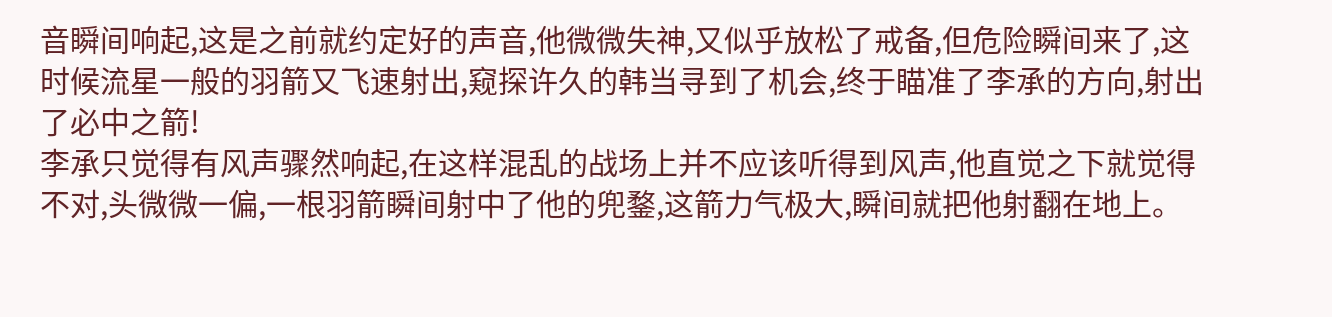音瞬间响起,这是之前就约定好的声音,他微微失神,又似乎放松了戒备,但危险瞬间来了,这时候流星一般的羽箭又飞速射出,窥探许久的韩当寻到了机会,终于瞄准了李承的方向,射出了必中之箭!
李承只觉得有风声骤然响起,在这样混乱的战场上并不应该听得到风声,他直觉之下就觉得不对,头微微一偏,一根羽箭瞬间射中了他的兜鍪,这箭力气极大,瞬间就把他射翻在地上。